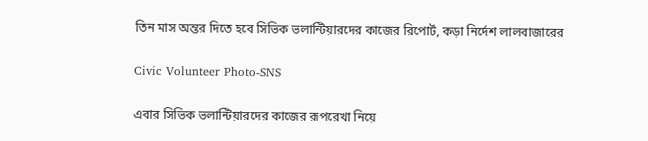তিন মাস অন্তর দিতে হবে সিভিক ভলান্টিয়ারদের কাজের রিপোর্ট, কড়া নির্দেশ লালবাজারের

Civic Volunteer Photo-SNS

এবার সিভিক ভলান্টিয়ারদের কাজের রূপরেখা নিয়ে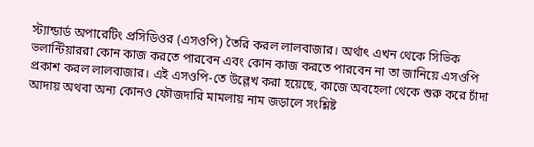স্ট্যান্ডার্ড অপারেটিং প্রসিডিওর (এসওপি) তৈরি করল লালবাজার। অর্থাৎ এখন থেকে সিভিক ভলান্টিয়াররা কোন কাজ করতে পারবেন এবং কোন কাজ করতে পারবেন না তা জানিয়ে এসওপি প্রকাশ করল লালবাজার। এই এসওপি-তে উল্লেখ করা হয়েছে, কাজে অবহেলা থেকে শুরু করে চাঁদা আদায় অথবা অন্য কোনও ফৌজদারি মামলায় নাম জড়ালে সংশ্লিষ্ট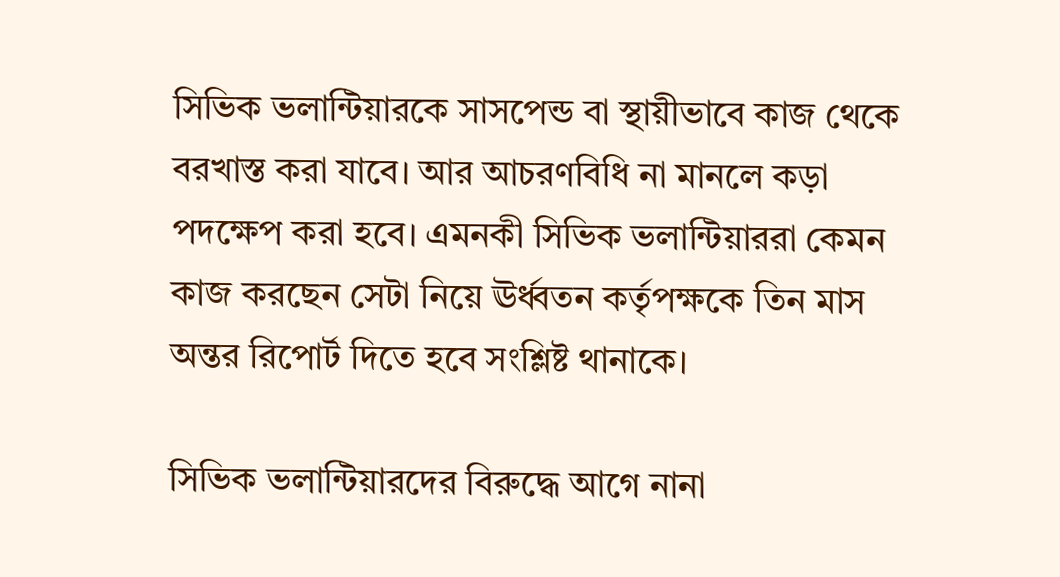সিভিক ভলান্টিয়ারকে সাসপেন্ড বা স্থায়ীভাবে কাজ থেকে বরখাস্ত করা যাবে। আর আচরণবিধি না মানলে কড়া পদক্ষেপ করা হবে। এমনকী সিভিক ভলান্টিয়াররা কেমন কাজ করছেন সেটা নিয়ে ঊর্ধ্বতন কর্তৃপক্ষকে তিন মাস অন্তর রিপোর্ট দিতে হবে সংশ্লিষ্ট থানাকে।

সিভিক ভলান্টিয়ারদের বিরুদ্ধে আগে নানা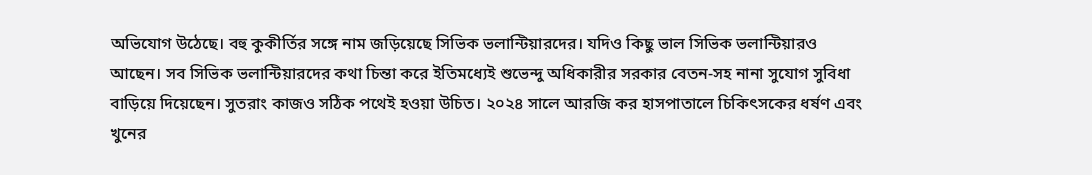অভিযোগ উঠেছে। বহু কুকীর্তির সঙ্গে নাম জড়িয়েছে সিভিক ভলান্টিয়ারদের। যদিও কিছু ভাল সিভিক ভলান্টিয়ারও আছেন। সব সিভিক ভলান্টিয়ারদের কথা চিন্তা করে ইতিমধ্যেই শুভেন্দু অধিকারীর সরকার বেতন-সহ নানা সুযোগ সুবিধা বাড়িয়ে দিয়েছেন। সুতরাং কাজও সঠিক পথেই হওয়া উচিত। ২০২৪ সালে আরজি কর হাসপাতালে চিকিৎসকের ধর্ষণ এবং খুনের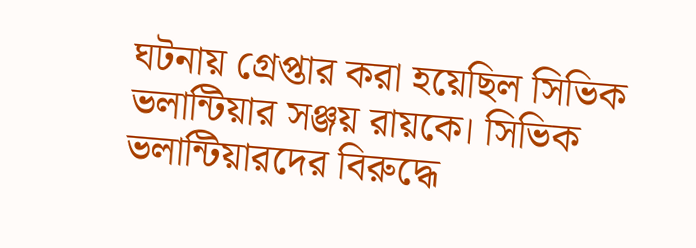ঘটনায় গ্রেপ্তার করা হয়েছিল সিভিক ভলান্টিয়ার সঞ্জয় রায়কে। সিভিক ভলান্টিয়ারদের বিরুদ্ধে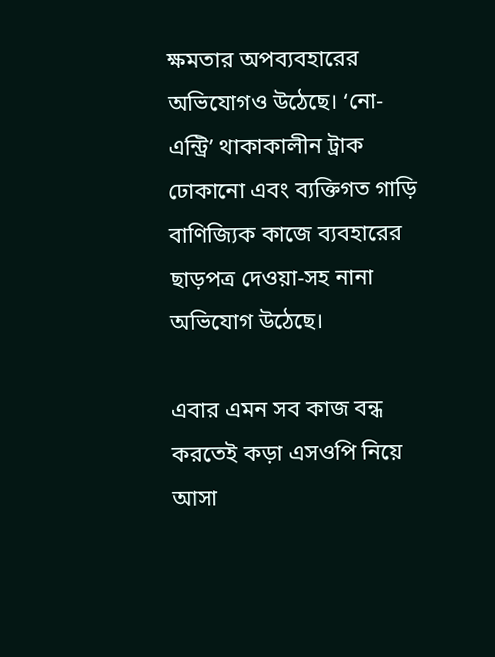ক্ষমতার অপব্যবহারের অভিযোগও উঠেছে। ‘নো-এন্ট্রি’ থাকাকালীন ট্রাক ঢোকানো এবং ব্যক্তিগত গাড়ি বাণিজ্যিক কাজে ব্যবহারের ছাড়পত্র দেওয়া-সহ নানা অভিযোগ উঠেছে।

এবার এমন সব কাজ বন্ধ করতেই কড়া এসওপি নিয়ে আসা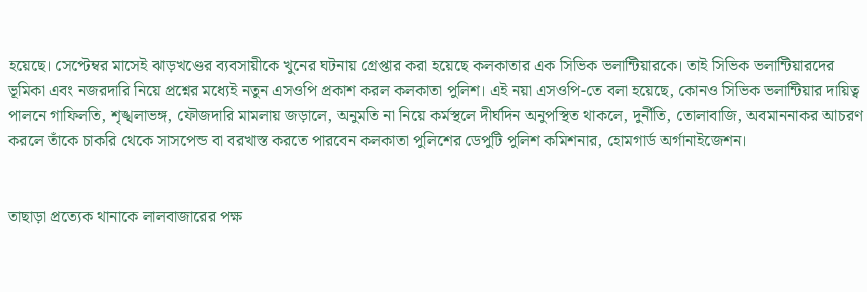হয়েছে। সেপ্টেম্বর মাসেই ঝাড়খণ্ডের ব্যবসায়ীকে খুনের ঘটনায় গ্রেপ্তার করা হয়েছে কলকাতার এক সিভিক ভলান্টিয়ারকে। তাই সিভিক ভলান্টিয়ারদের ভূমিকা এবং নজরদারি নিয়ে প্রশ্নের মধ্যেই নতুন এসওপি প্রকাশ করল কলকাতা পুলিশ। এই নয়া এসওপি-তে বলা হয়েছে, কোনও সিভিক ভলান্টিয়ার দায়িত্ব পালনে গাফিলতি, শৃঙ্খলাভঙ্গ, ফৌজদারি মামলায় জড়ালে, অনুমতি না নিয়ে কর্মস্থলে দীর্ঘদিন অনুপস্থিত থাকলে, দুর্নীতি, তোলাবাজি, অবমাননাকর আচরণ করলে তাঁকে চাকরি থেকে সাসপেন্ড বা বরখাস্ত করতে পারবেন কলকাতা পুলিশের ডেপুটি পুলিশ কমিশনার, হোমগার্ড অর্গানাইজেশন।


তাছাড়া প্রত্যেক থানাকে লালবাজারের পক্ষ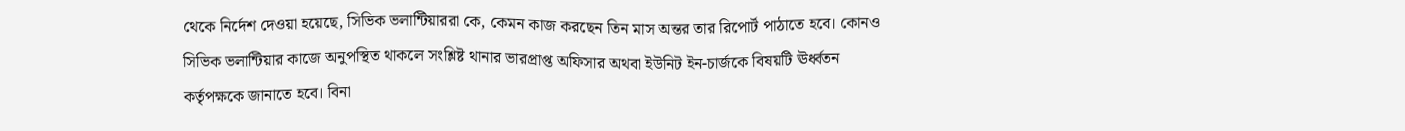থেকে নির্দেশ দেওয়া হয়েছে, সিভিক ভলান্টিয়াররা কে, কেমন কাজ করছেন তিন মাস অন্তর তার রিপোর্ট পাঠাতে হবে। কোনও সিভিক ভলান্টিয়ার কাজে অনুপস্থিত থাকলে সংশ্লিষ্ট থানার ভারপ্রাপ্ত অফিসার অথবা ইউনিট ইন-চার্জকে বিষয়টি ঊর্ধ্বতন কর্তৃপক্ষকে জানাতে হবে। বিনা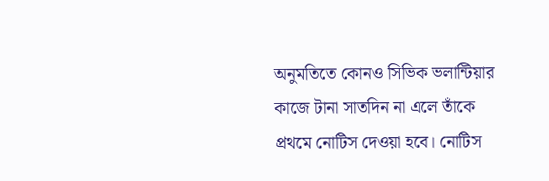অনুমতিতে কোনও সিভিক ভলান্টিয়ার কাজে টানা সাতদিন না এলে তাঁকে প্রথমে নোটিস দেওয়া হবে। নোটিস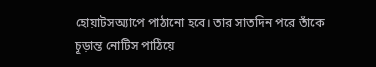হোয়াটসঅ্যাপে পাঠানো হবে। তার সাতদিন পরে তাঁকে চূড়ান্ত নোটিস পাঠিয়ে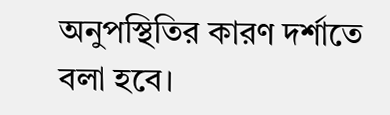অনুপস্থিতির কারণ দর্শাতে বলা হবে।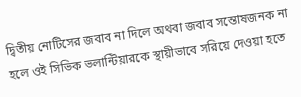দ্বিতীয় নোটিসের জবাব না দিলে অথবা জবাব সন্তোষজনক না হলে ওই সিভিক ভলান্টিয়ারকে স্থায়ীভাবে সরিয়ে দেওয়া হতে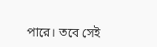পারে। তবে সেই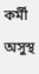কর্মী অসুস্থ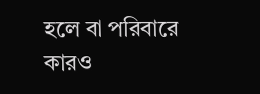হলে বা পরিবারে কারও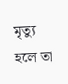মৃত্যু হলে তা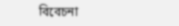বিবেচনা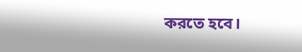করতে হবে।